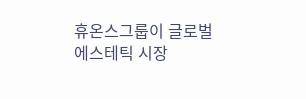휴온스그룹이 글로벌 에스테틱 시장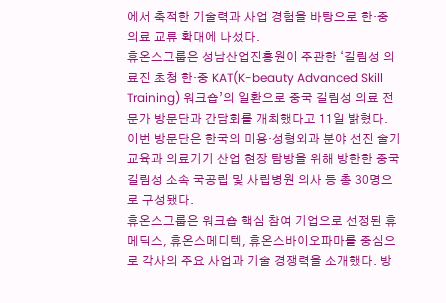에서 축적한 기술력과 사업 경험을 바탕으로 한·중 의료 교류 확대에 나섰다.
휴온스그룹은 성남산업진흥원이 주관한 ‘길림성 의료진 초청 한·중 KAT(K-beauty Advanced Skill Training) 워크숍’의 일환으로 중국 길림성 의료 전문가 방문단과 간담회를 개최했다고 11일 밝혔다.
이번 방문단은 한국의 미용·성형외과 분야 선진 술기 교육과 의료기기 산업 현장 탐방을 위해 방한한 중국 길림성 소속 국공립 및 사립병원 의사 등 총 30명으로 구성됐다.
휴온스그룹은 워크숍 핵심 참여 기업으로 선정된 휴메딕스, 휴온스메디텍, 휴온스바이오파마를 중심으로 각사의 주요 사업과 기술 경쟁력을 소개했다. 방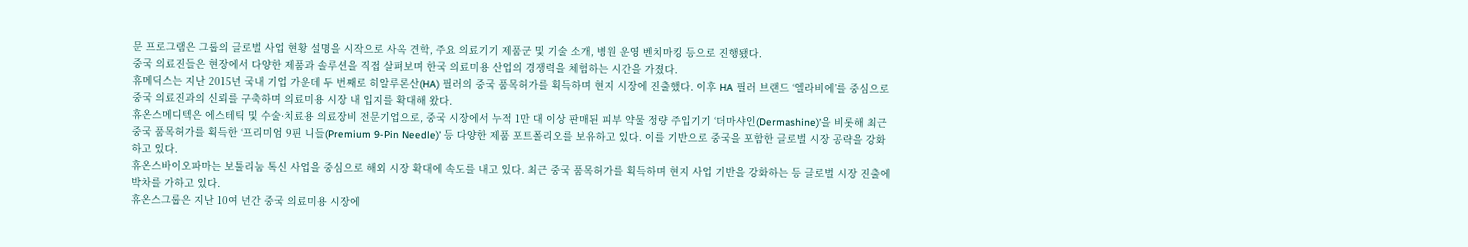문 프로그램은 그룹의 글로벌 사업 현황 설명을 시작으로 사옥 견학, 주요 의료기기 제품군 및 기술 소개, 병원 운영 벤치마킹 등으로 진행됐다.
중국 의료진들은 현장에서 다양한 제품과 솔루션을 직접 살펴보며 한국 의료미용 산업의 경쟁력을 체험하는 시간을 가졌다.
휴메딕스는 지난 2015년 국내 기업 가운데 두 번째로 히알루론산(HA) 필러의 중국 품목허가를 획득하며 현지 시장에 진출했다. 이후 HA 필러 브랜드 ‘엘라비에’를 중심으로 중국 의료진과의 신뢰를 구축하며 의료미용 시장 내 입지를 확대해 왔다.
휴온스메디텍은 에스테틱 및 수술·치료용 의료장비 전문기업으로, 중국 시장에서 누적 1만 대 이상 판매된 피부 약물 정량 주입기기 ‘더마샤인(Dermashine)’을 비롯해 최근 중국 품목허가를 획득한 ‘프리미엄 9핀 니들(Premium 9-Pin Needle)’ 등 다양한 제품 포트폴리오를 보유하고 있다. 이를 기반으로 중국을 포함한 글로벌 시장 공략을 강화하고 있다.
휴온스바이오파마는 보툴리눔 톡신 사업을 중심으로 해외 시장 확대에 속도를 내고 있다. 최근 중국 품목허가를 획득하며 현지 사업 기반을 강화하는 등 글로벌 시장 진출에 박차를 가하고 있다.
휴온스그룹은 지난 10여 년간 중국 의료미용 시장에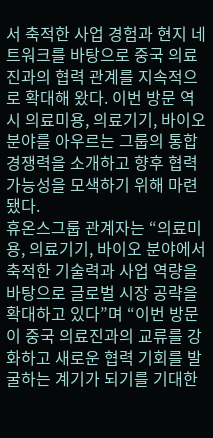서 축적한 사업 경험과 현지 네트워크를 바탕으로 중국 의료진과의 협력 관계를 지속적으로 확대해 왔다. 이번 방문 역시 의료미용, 의료기기, 바이오 분야를 아우르는 그룹의 통합 경쟁력을 소개하고 향후 협력 가능성을 모색하기 위해 마련됐다.
휴온스그룹 관계자는 “의료미용, 의료기기, 바이오 분야에서 축적한 기술력과 사업 역량을 바탕으로 글로벌 시장 공략을 확대하고 있다”며 “이번 방문이 중국 의료진과의 교류를 강화하고 새로운 협력 기회를 발굴하는 계기가 되기를 기대한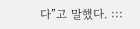다”고 말했다. :::